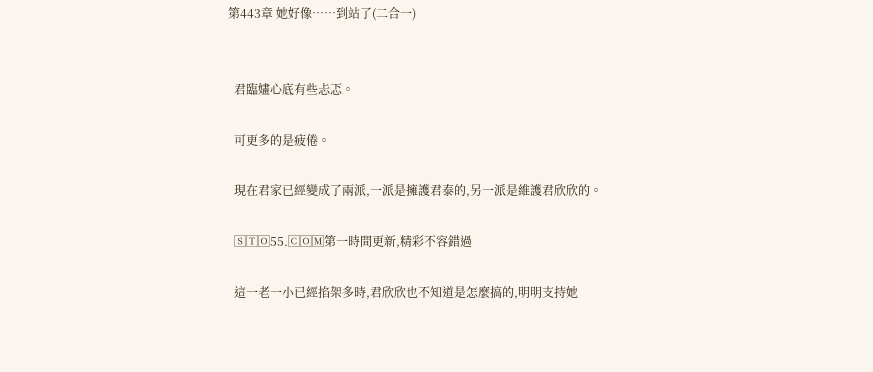第443章 她好像……到站了(二合一)


  君臨嫿心底有些忐忑。

  可更多的是疲倦。

  現在君家已經變成了兩派,一派是擁護君泰的,另一派是維護君欣欣的。

  🅂🅃🄾55.🄲🄾🄼第一時間更新,精彩不容錯過

  這一老一小已經掐架多時,君欣欣也不知道是怎麼搞的,明明支持她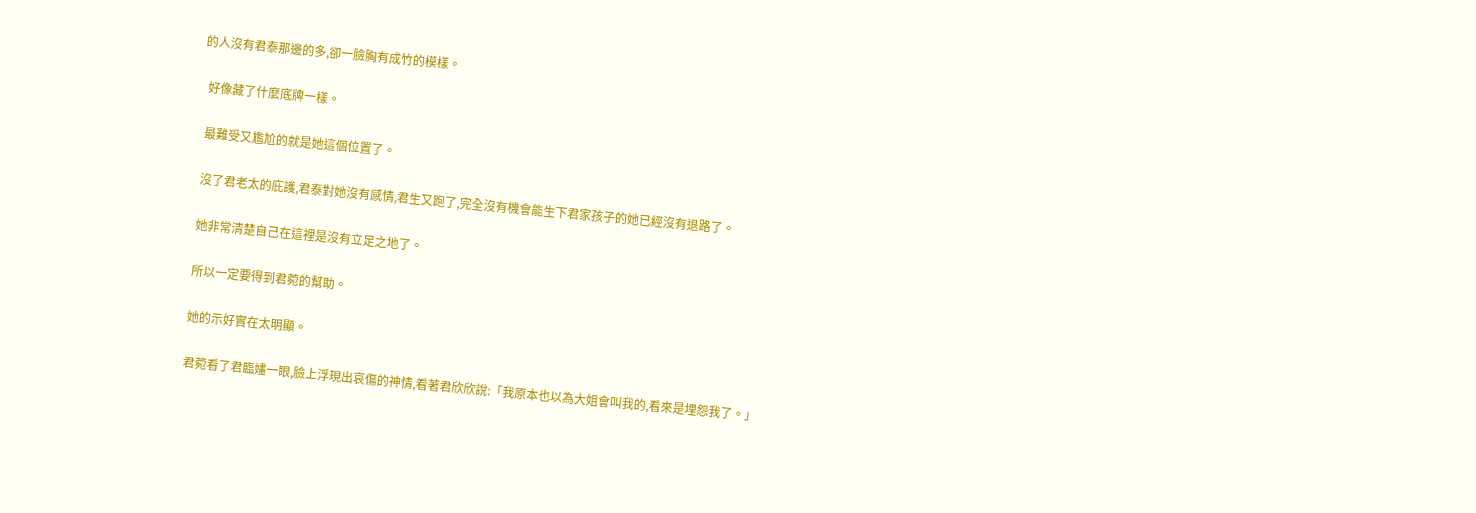的人沒有君泰那邊的多,卻一臉胸有成竹的模樣。

  好像藏了什麼底牌一樣。

  最難受又尷尬的就是她這個位置了。

  沒了君老太的庇護,君泰對她沒有感情,君生又跑了,完全沒有機會能生下君家孩子的她已經沒有退路了。

  她非常清楚自己在這裡是沒有立足之地了。

  所以一定要得到君菀的幫助。

  她的示好實在太明顯。

  君菀看了君臨嫿一眼,臉上浮現出哀傷的神情,看著君欣欣說:「我原本也以為大姐會叫我的,看來是埋怨我了。」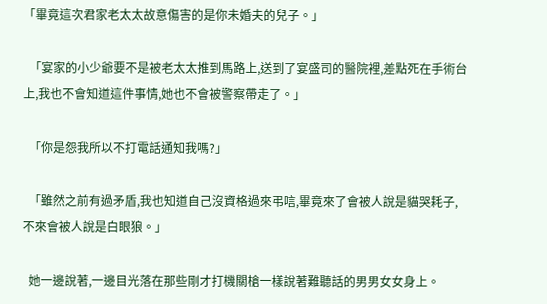「畢竟這次君家老太太故意傷害的是你未婚夫的兒子。」

  「宴家的小少爺要不是被老太太推到馬路上,送到了宴盛司的醫院裡,差點死在手術台上,我也不會知道這件事情,她也不會被警察帶走了。」

  「你是怨我所以不打電話通知我嗎?」

  「雖然之前有過矛盾,我也知道自己沒資格過來弔唁,畢竟來了會被人說是貓哭耗子,不來會被人說是白眼狼。」

  她一邊說著,一邊目光落在那些剛才打機關槍一樣說著難聽話的男男女女身上。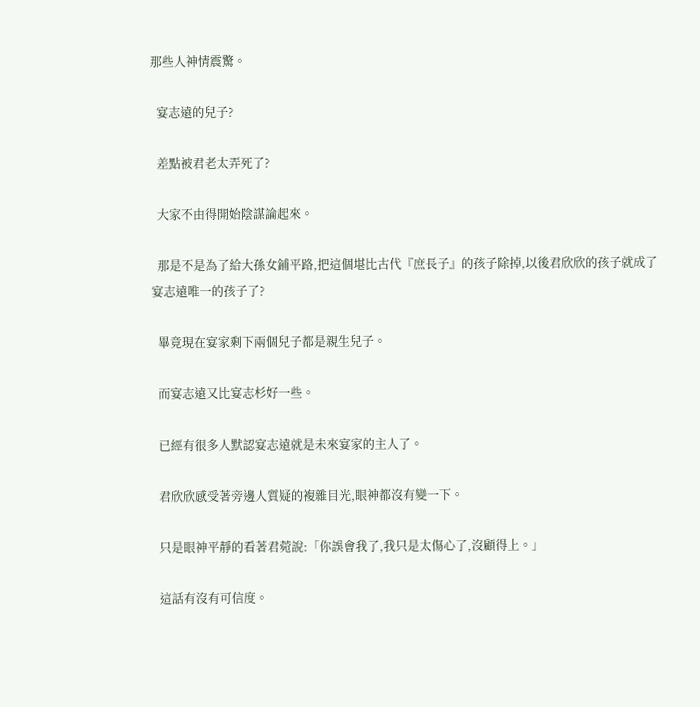那些人神情震驚。

  宴志遠的兒子?

  差點被君老太弄死了?

  大家不由得開始陰謀論起來。

  那是不是為了給大孫女鋪平路,把這個堪比古代『庶長子』的孩子除掉,以後君欣欣的孩子就成了宴志遠唯一的孩子了?

  畢竟現在宴家剩下兩個兒子都是親生兒子。

  而宴志遠又比宴志杉好一些。

  已經有很多人默認宴志遠就是未來宴家的主人了。

  君欣欣感受著旁邊人質疑的複雜目光,眼神都沒有變一下。

  只是眼神平靜的看著君菀說:「你誤會我了,我只是太傷心了,沒顧得上。」

  這話有沒有可信度。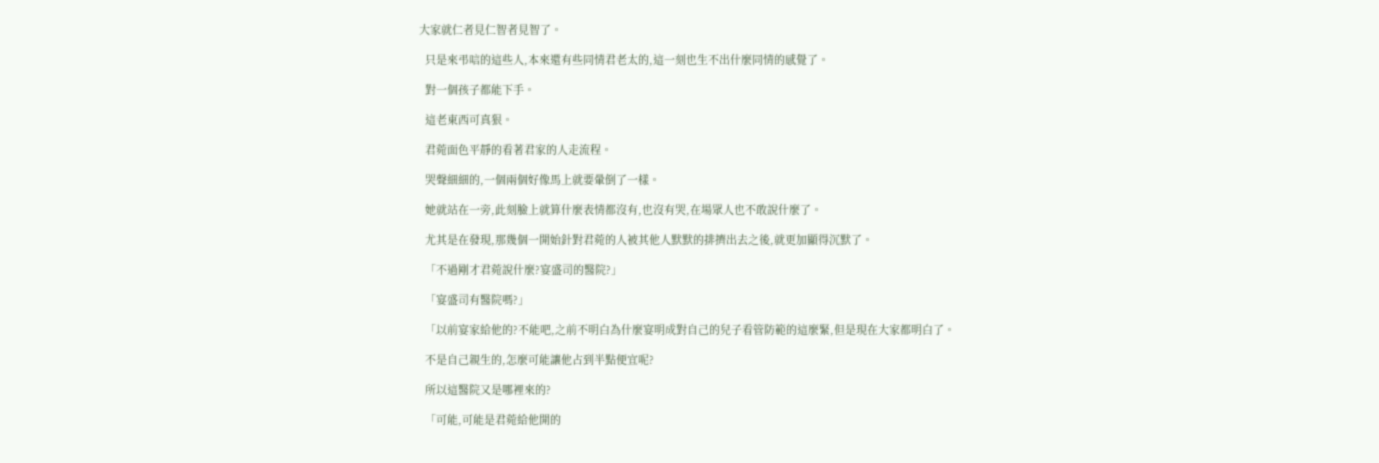大家就仁者見仁智者見智了。

  只是來弔唁的這些人,本來還有些同情君老太的,這一刻也生不出什麼同情的感覺了。

  對一個孩子都能下手。

  這老東西可真狠。

  君菀面色平靜的看著君家的人走流程。

  哭聲細細的,一個兩個好像馬上就要暈倒了一樣。

  她就站在一旁,此刻臉上就算什麼表情都沒有,也沒有哭,在場眾人也不敢說什麼了。

  尤其是在發現,那幾個一開始針對君菀的人被其他人默默的排擠出去之後,就更加顯得沉默了。

  「不過剛才君菀說什麼?宴盛司的醫院?」

  「宴盛司有醫院嗎?」

  「以前宴家給他的?不能吧,之前不明白為什麼宴明成對自己的兒子看管防範的這麼緊,但是現在大家都明白了。

  不是自己親生的,怎麼可能讓他占到半點便宜呢?

  所以這醫院又是哪裡來的?

  「可能,可能是君菀給他開的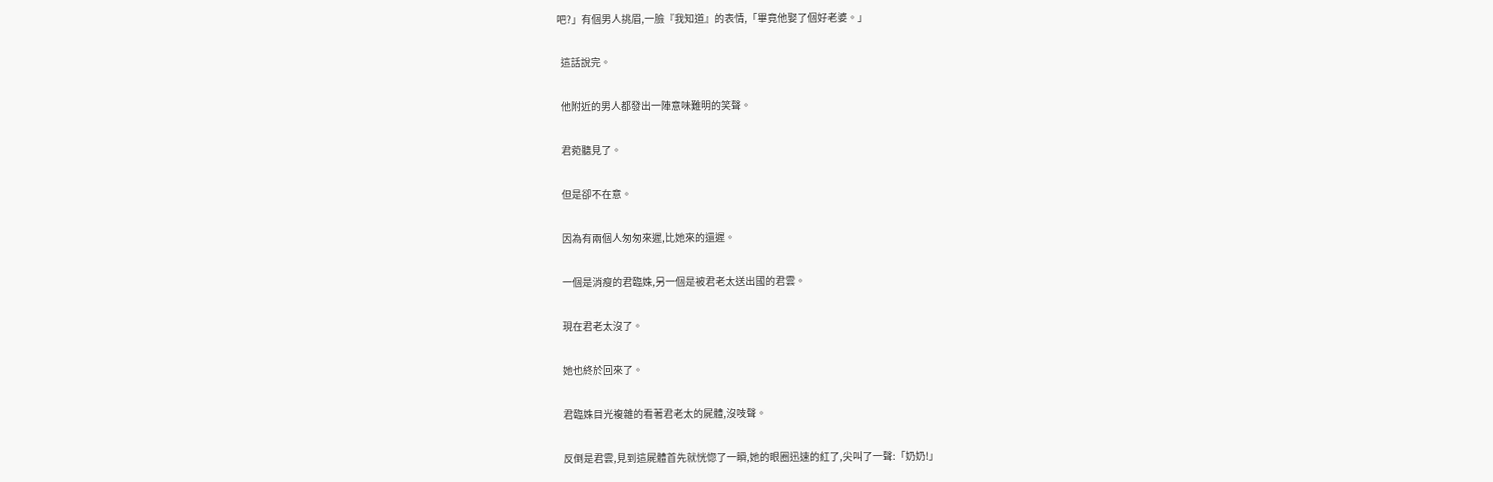吧?」有個男人挑眉,一臉『我知道』的表情,「畢竟他娶了個好老婆。」

  這話說完。

  他附近的男人都發出一陣意味難明的笑聲。

  君菀聽見了。

  但是卻不在意。

  因為有兩個人匆匆來遲,比她來的還遲。

  一個是消瘦的君臨姝,另一個是被君老太送出國的君雲。

  現在君老太沒了。

  她也終於回來了。

  君臨姝目光複雜的看著君老太的屍體,沒吱聲。

  反倒是君雲,見到這屍體首先就恍惚了一瞬,她的眼圈迅速的紅了,尖叫了一聲:「奶奶!」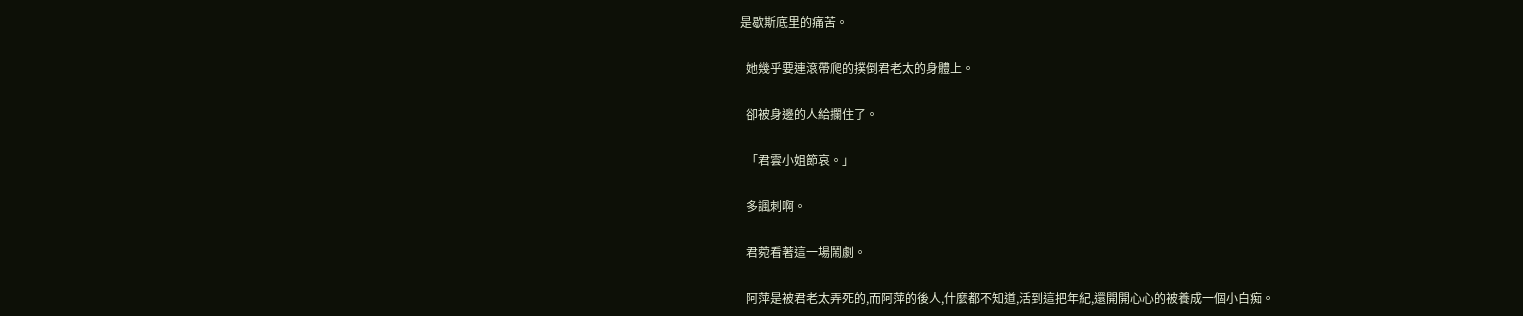是歇斯底里的痛苦。

  她幾乎要連滾帶爬的撲倒君老太的身體上。

  卻被身邊的人給攔住了。

  「君雲小姐節哀。」

  多諷刺啊。

  君菀看著這一場鬧劇。

  阿萍是被君老太弄死的,而阿萍的後人,什麼都不知道,活到這把年紀,還開開心心的被養成一個小白痴。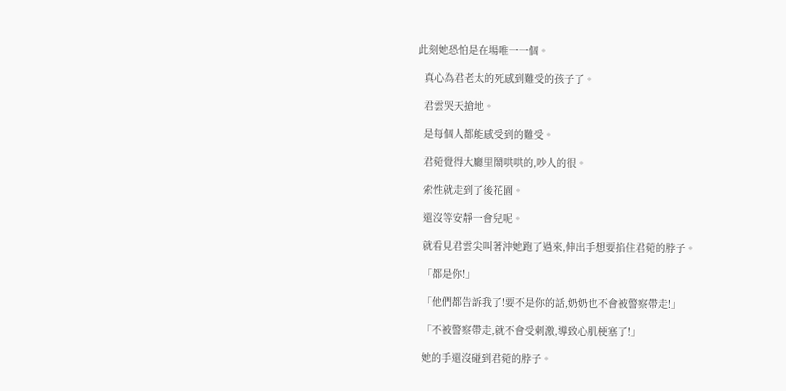此刻她恐怕是在場唯一一個。

  真心為君老太的死感到難受的孩子了。

  君雲哭天搶地。

  是每個人都能感受到的難受。

  君菀覺得大廳里鬧哄哄的,吵人的很。

  索性就走到了後花園。

  還沒等安靜一會兒呢。

  就看見君雲尖叫著沖她跑了過來,伸出手想要掐住君菀的脖子。

  「都是你!」

  「他們都告訴我了!要不是你的話,奶奶也不會被警察帶走!」

  「不被警察帶走,就不會受刺激,導致心肌梗塞了!」

  她的手還沒碰到君菀的脖子。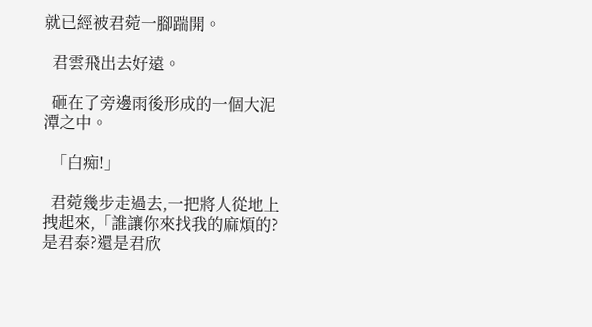就已經被君菀一腳踹開。

  君雲飛出去好遠。

  砸在了旁邊雨後形成的一個大泥潭之中。

  「白痴!」

  君菀幾步走過去,一把將人從地上拽起來,「誰讓你來找我的麻煩的?是君泰?還是君欣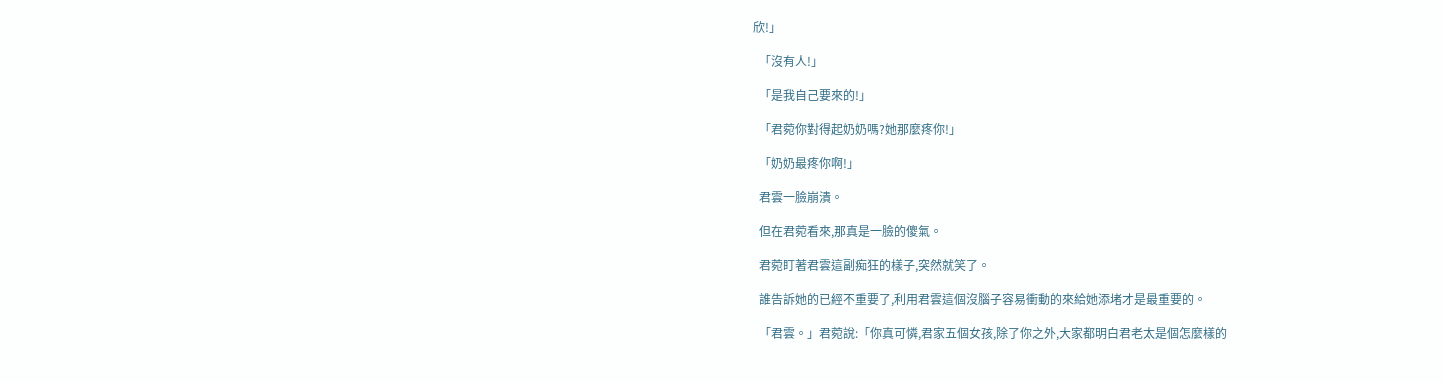欣!」

  「沒有人!」

  「是我自己要來的!」

  「君菀你對得起奶奶嗎?她那麼疼你!」

  「奶奶最疼你啊!」

  君雲一臉崩潰。

  但在君菀看來,那真是一臉的傻氣。

  君菀盯著君雲這副痴狂的樣子,突然就笑了。

  誰告訴她的已經不重要了,利用君雲這個沒腦子容易衝動的來給她添堵才是最重要的。

  「君雲。」君菀說:「你真可憐,君家五個女孩,除了你之外,大家都明白君老太是個怎麼樣的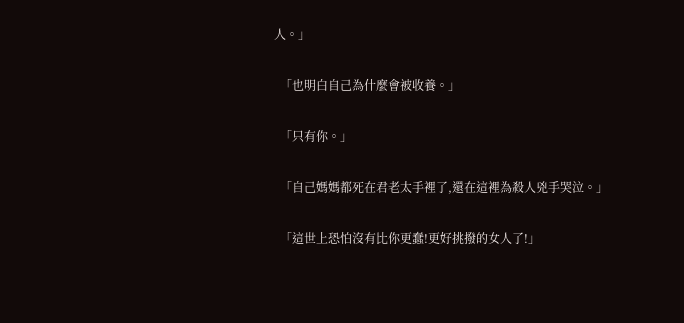人。」

  「也明白自己為什麼會被收養。」

  「只有你。」

  「自己媽媽都死在君老太手裡了,還在這裡為殺人兇手哭泣。」

  「這世上恐怕沒有比你更蠢!更好挑撥的女人了!」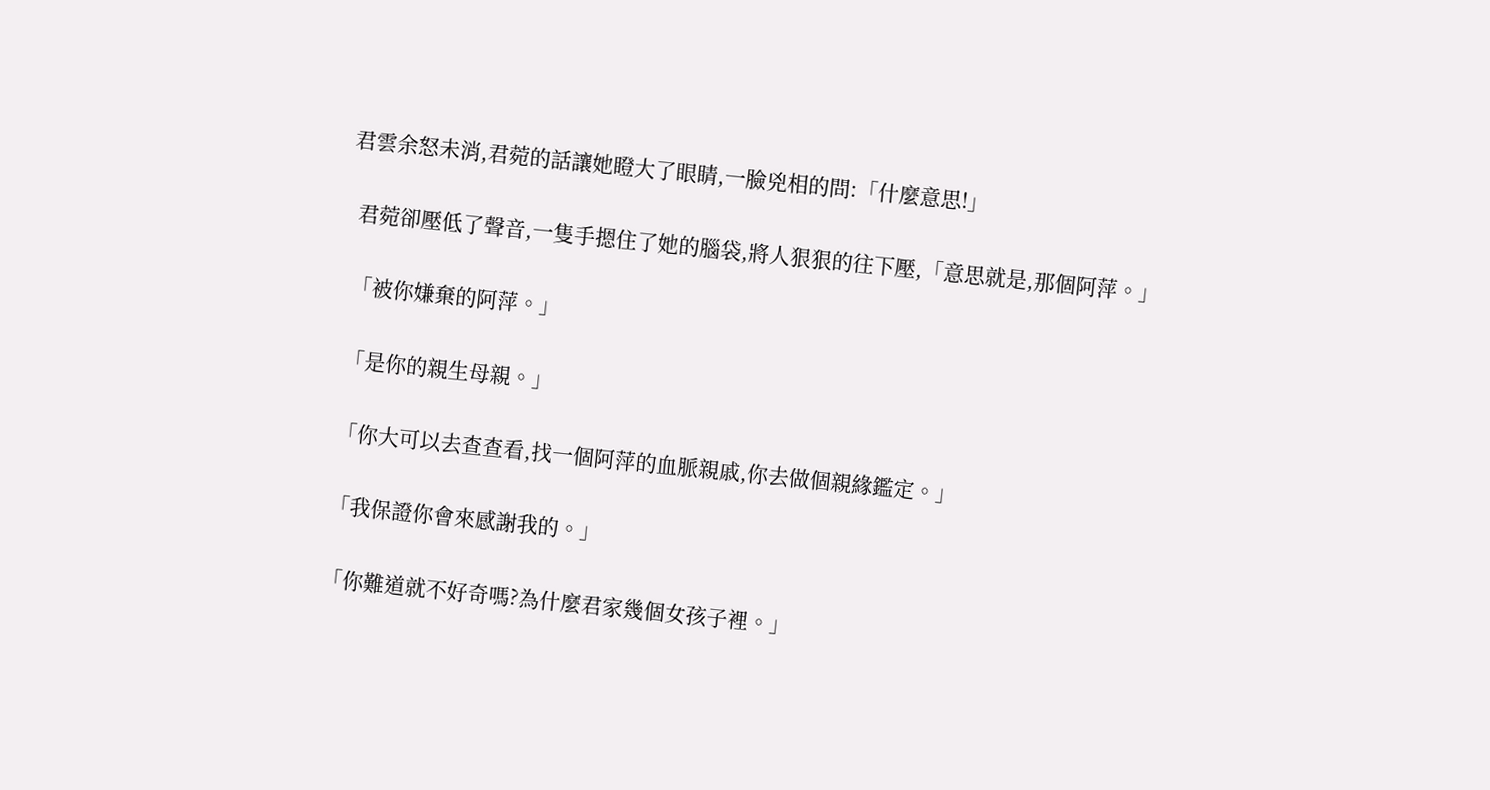君雲余怒未消,君菀的話讓她瞪大了眼睛,一臉兇相的問:「什麼意思!」

  君菀卻壓低了聲音,一隻手摁住了她的腦袋,將人狠狠的往下壓,「意思就是,那個阿萍。」

  「被你嫌棄的阿萍。」

  「是你的親生母親。」

  「你大可以去查查看,找一個阿萍的血脈親戚,你去做個親緣鑑定。」

  「我保證你會來感謝我的。」

  「你難道就不好奇嗎?為什麼君家幾個女孩子裡。」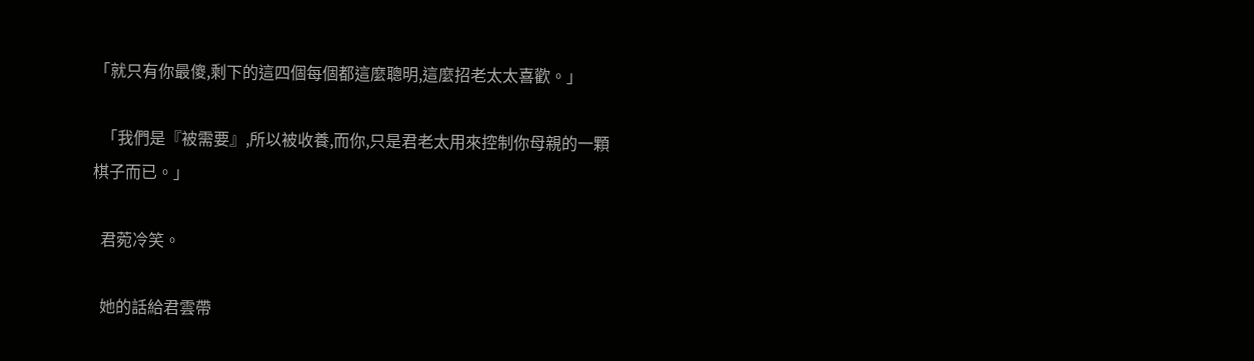「就只有你最傻,剩下的這四個每個都這麼聰明,這麼招老太太喜歡。」

  「我們是『被需要』,所以被收養,而你,只是君老太用來控制你母親的一顆棋子而已。」

  君菀冷笑。

  她的話給君雲帶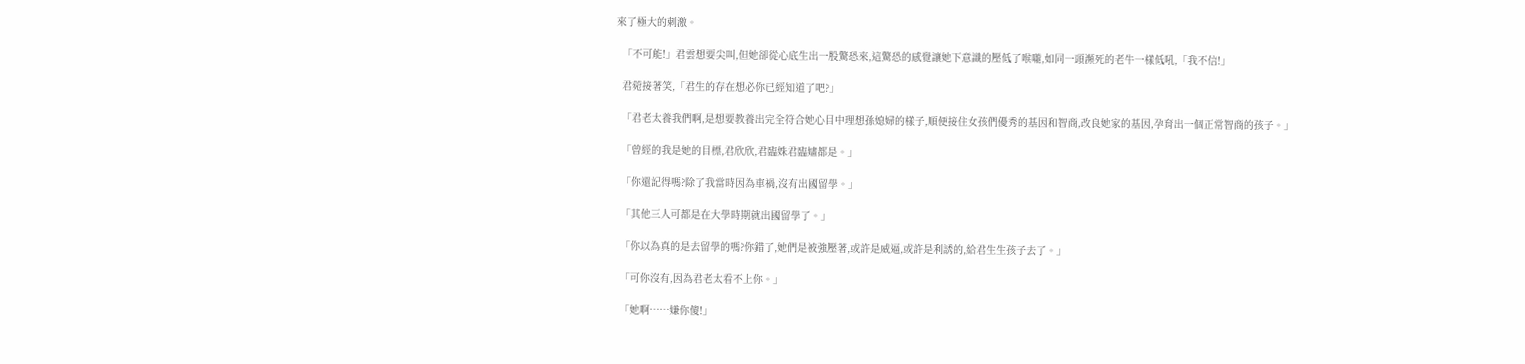來了極大的刺激。

  「不可能!」君雲想要尖叫,但她卻從心底生出一股驚恐來,這驚恐的感覺讓她下意識的壓低了喉嚨,如同一頭瀕死的老牛一樣低吼,「我不信!」

  君菀接著笑,「君生的存在想必你已經知道了吧?」

  「君老太養我們啊,是想要教養出完全符合她心目中理想孫媳婦的樣子,順便接住女孩們優秀的基因和智商,改良她家的基因,孕育出一個正常智商的孩子。」

  「曾經的我是她的目標,君欣欣,君臨姝君臨嫿都是。」

  「你還記得嗎?除了我當時因為車禍,沒有出國留學。」

  「其他三人可都是在大學時期就出國留學了。」

  「你以為真的是去留學的嗎?你錯了,她們是被強壓著,或許是威逼,或許是利誘的,給君生生孩子去了。」

  「可你沒有,因為君老太看不上你。」

  「她啊……嫌你傻!」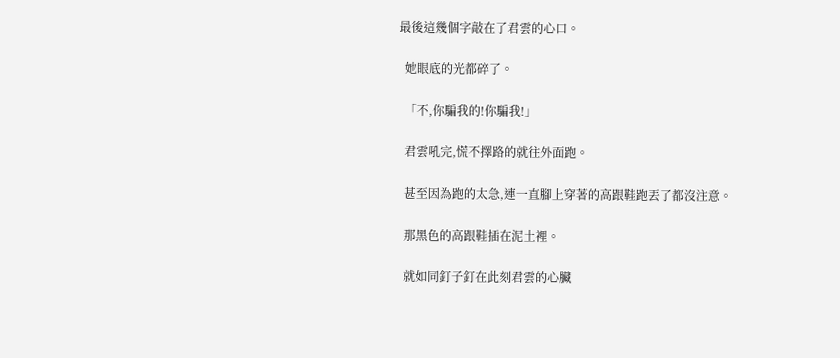最後這幾個字敲在了君雲的心口。

  她眼底的光都碎了。

  「不,你騙我的!你騙我!」

  君雲吼完,慌不擇路的就往外面跑。

  甚至因為跑的太急,連一直腳上穿著的高跟鞋跑丟了都沒注意。

  那黑色的高跟鞋插在泥土裡。

  就如同釘子釘在此刻君雲的心臟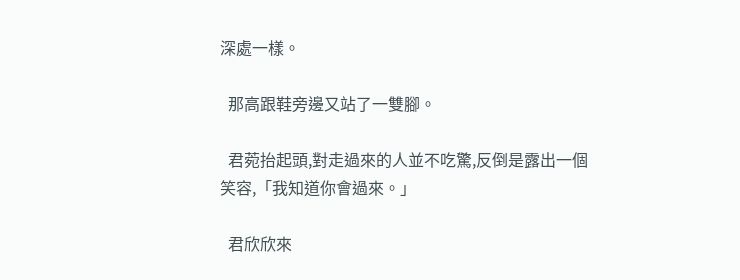深處一樣。

  那高跟鞋旁邊又站了一雙腳。

  君菀抬起頭,對走過來的人並不吃驚,反倒是露出一個笑容,「我知道你會過來。」

  君欣欣來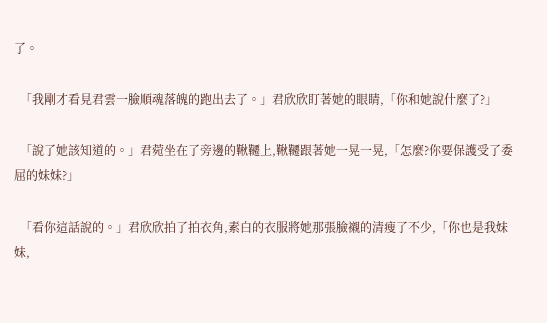了。

  「我剛才看見君雲一臉順魂落魄的跑出去了。」君欣欣盯著她的眼睛,「你和她說什麼了?」

  「說了她該知道的。」君菀坐在了旁邊的鞦韆上,鞦韆跟著她一晃一晃,「怎麼?你要保護受了委屈的妹妹?」

  「看你這話說的。」君欣欣拍了拍衣角,素白的衣服將她那張臉襯的清瘦了不少,「你也是我妹妹,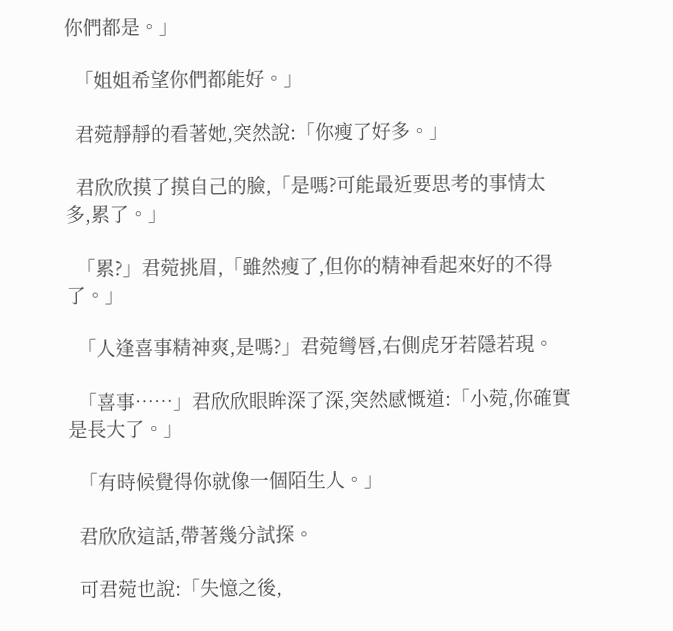你們都是。」

  「姐姐希望你們都能好。」

  君菀靜靜的看著她,突然說:「你瘦了好多。」

  君欣欣摸了摸自己的臉,「是嗎?可能最近要思考的事情太多,累了。」

  「累?」君菀挑眉,「雖然瘦了,但你的精神看起來好的不得了。」

  「人逢喜事精神爽,是嗎?」君菀彎唇,右側虎牙若隱若現。

  「喜事……」君欣欣眼眸深了深,突然感慨道:「小菀,你確實是長大了。」

  「有時候覺得你就像一個陌生人。」

  君欣欣這話,帶著幾分試探。

  可君菀也說:「失憶之後,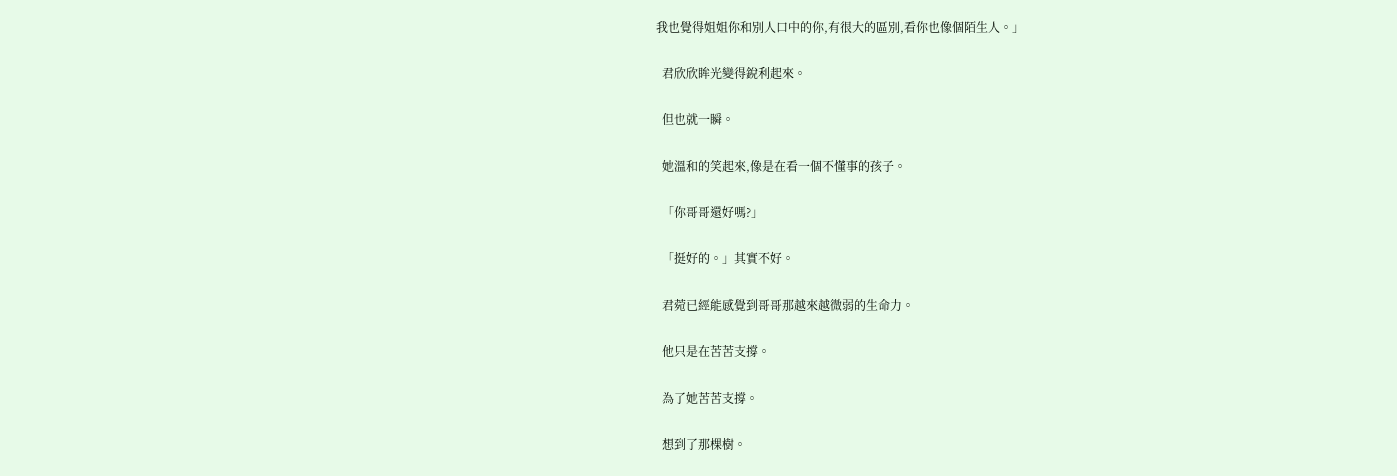我也覺得姐姐你和別人口中的你,有很大的區別,看你也像個陌生人。」

  君欣欣眸光變得銳利起來。

  但也就一瞬。

  她溫和的笑起來,像是在看一個不懂事的孩子。

  「你哥哥還好嗎?」

  「挺好的。」其實不好。

  君菀已經能感覺到哥哥那越來越微弱的生命力。

  他只是在苦苦支撐。

  為了她苦苦支撐。

  想到了那棵樹。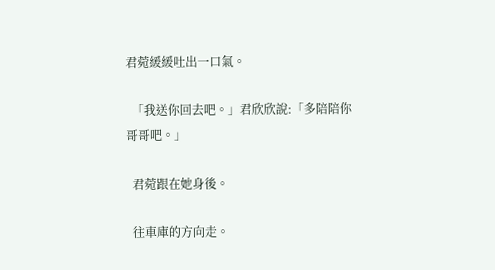君菀緩緩吐出一口氣。

  「我送你回去吧。」君欣欣說:「多陪陪你哥哥吧。」

  君菀跟在她身後。

  往車庫的方向走。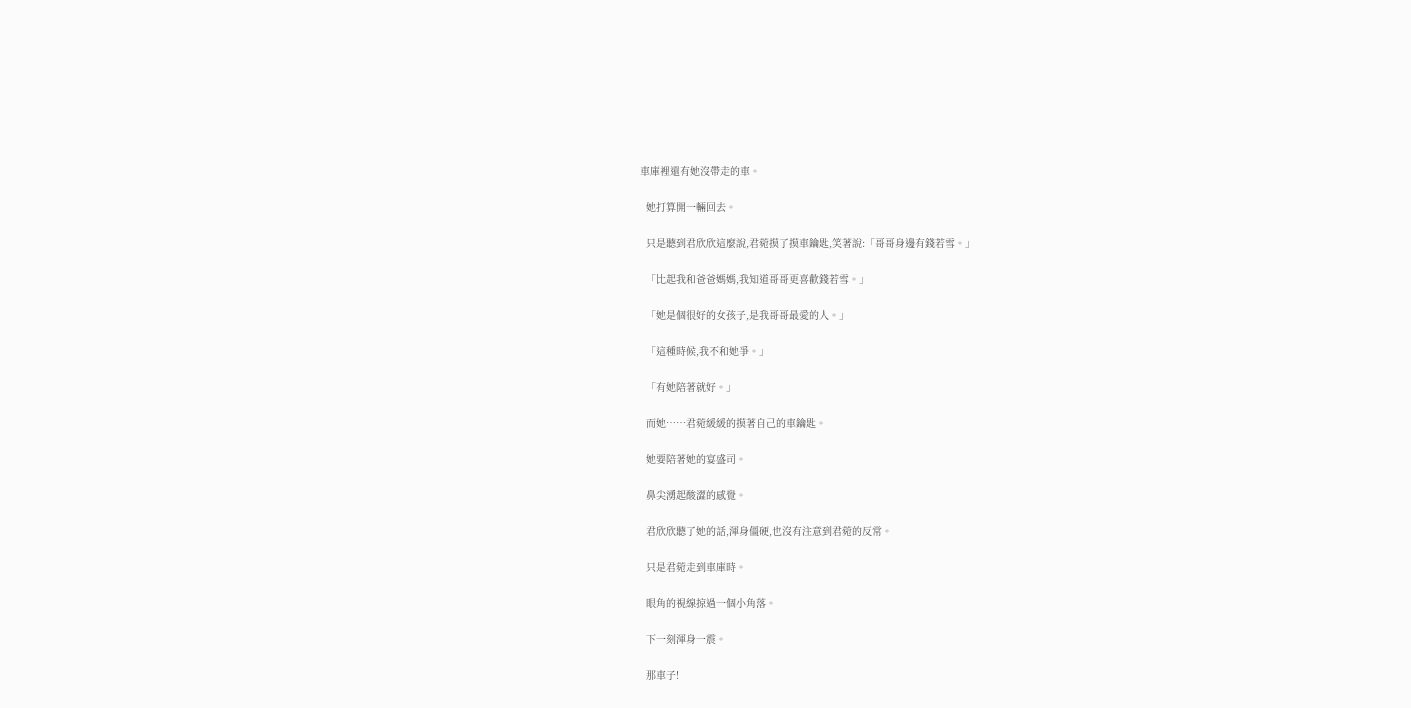車庫裡還有她沒帶走的車。

  她打算開一輛回去。

  只是聽到君欣欣這麼說,君菀摸了摸車鑰匙,笑著說:「哥哥身邊有錢若雪。」

  「比起我和爸爸媽媽,我知道哥哥更喜歡錢若雪。」

  「她是個很好的女孩子,是我哥哥最愛的人。」

  「這種時候,我不和她爭。」

  「有她陪著就好。」

  而她……君菀緩緩的摸著自己的車鑰匙。

  她要陪著她的宴盛司。

  鼻尖湧起酸澀的感覺。

  君欣欣聽了她的話,渾身僵硬,也沒有注意到君菀的反常。

  只是君菀走到車庫時。

  眼角的視線掠過一個小角落。

  下一刻渾身一震。

  那車子!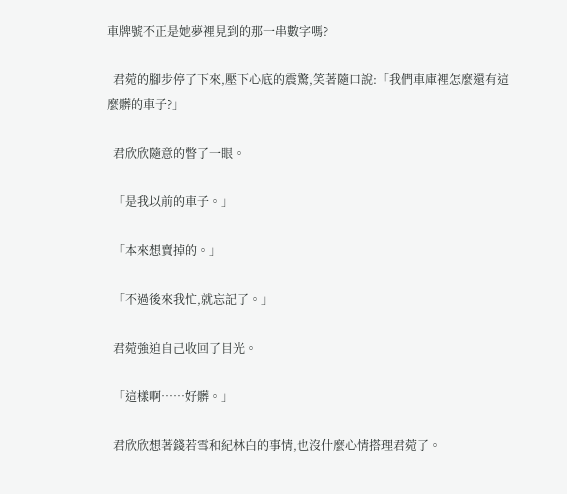車牌號不正是她夢裡見到的那一串數字嗎?

  君菀的腳步停了下來,壓下心底的震驚,笑著隨口說:「我們車庫裡怎麼還有這麼髒的車子?」

  君欣欣隨意的瞥了一眼。

  「是我以前的車子。」

  「本來想賣掉的。」

  「不過後來我忙,就忘記了。」

  君菀強迫自己收回了目光。

  「這樣啊……好髒。」

  君欣欣想著錢若雪和紀林白的事情,也沒什麼心情搭理君菀了。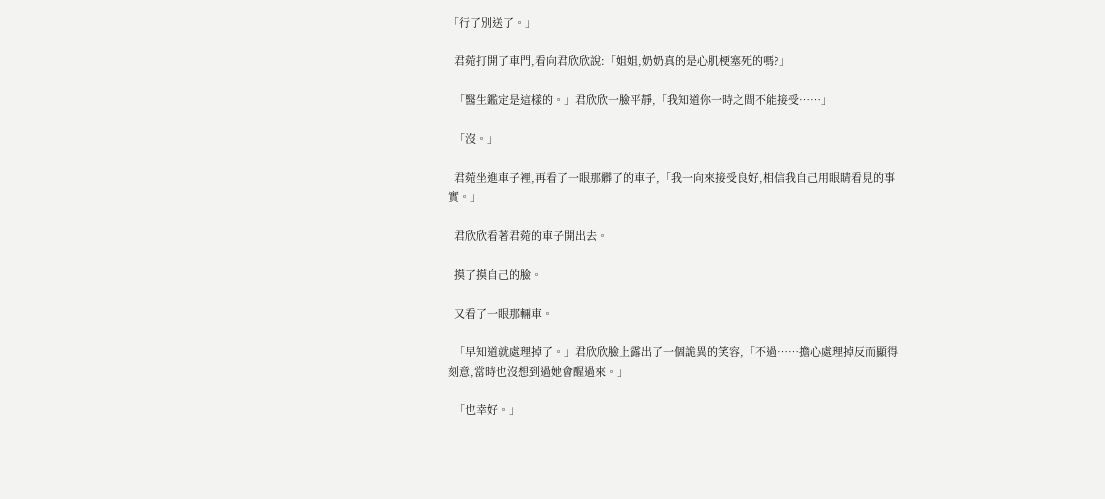「行了別送了。」

  君菀打開了車門,看向君欣欣說:「姐姐,奶奶真的是心肌梗塞死的嗎?」

  「醫生鑑定是這樣的。」君欣欣一臉平靜,「我知道你一時之間不能接受……」

  「沒。」

  君菀坐進車子裡,再看了一眼那髒了的車子,「我一向來接受良好,相信我自己用眼睛看見的事實。」

  君欣欣看著君菀的車子開出去。

  摸了摸自己的臉。

  又看了一眼那輛車。

  「早知道就處理掉了。」君欣欣臉上露出了一個詭異的笑容,「不過……擔心處理掉反而顯得刻意,當時也沒想到過她會醒過來。」

  「也幸好。」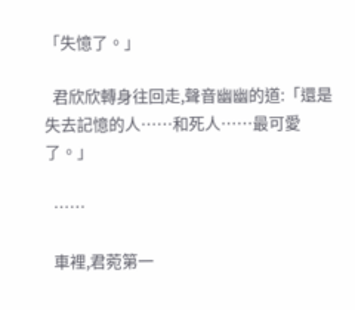「失憶了。」

  君欣欣轉身往回走,聲音幽幽的道:「還是失去記憶的人……和死人……最可愛了。」

  ……

  車裡,君菀第一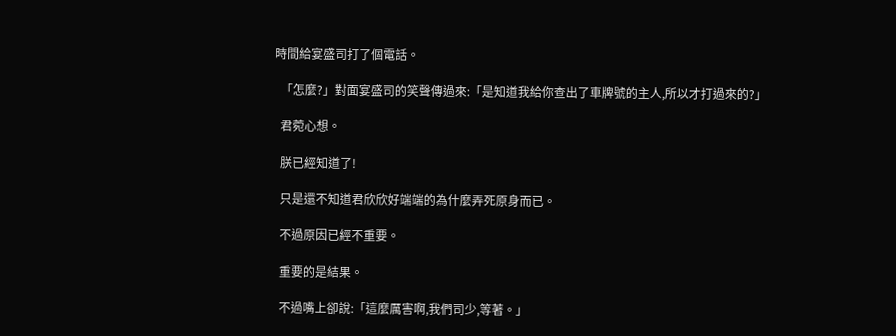時間給宴盛司打了個電話。

  「怎麼?」對面宴盛司的笑聲傳過來:「是知道我給你查出了車牌號的主人,所以才打過來的?」

  君菀心想。

  朕已經知道了!

  只是還不知道君欣欣好端端的為什麼弄死原身而已。

  不過原因已經不重要。

  重要的是結果。

  不過嘴上卻說:「這麼厲害啊,我們司少,等著。」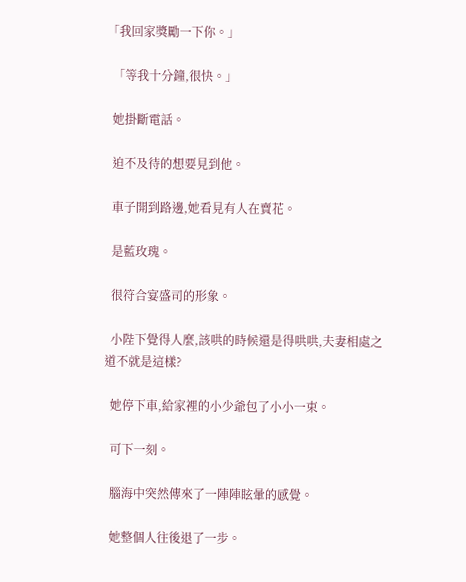「我回家獎勵一下你。」

  「等我十分鐘,很快。」

  她掛斷電話。

  迫不及待的想要見到他。

  車子開到路邊,她看見有人在賣花。

  是藍玫瑰。

  很符合宴盛司的形象。

  小陛下覺得人麼,該哄的時候還是得哄哄,夫妻相處之道不就是這樣?

  她停下車,給家裡的小少爺包了小小一束。

  可下一刻。

  腦海中突然傳來了一陣陣眩暈的感覺。

  她整個人往後退了一步。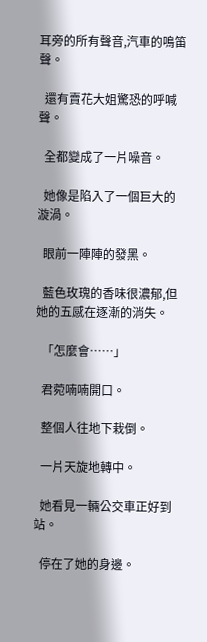耳旁的所有聲音,汽車的鳴笛聲。

  還有賣花大姐驚恐的呼喊聲。

  全都變成了一片噪音。

  她像是陷入了一個巨大的漩渦。

  眼前一陣陣的發黑。

  藍色玫瑰的香味很濃郁,但她的五感在逐漸的消失。

  「怎麼會……」

  君菀喃喃開口。

  整個人往地下栽倒。

  一片天旋地轉中。

  她看見一輛公交車正好到站。

  停在了她的身邊。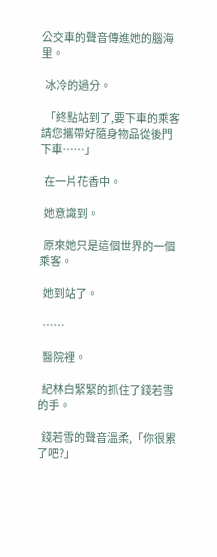公交車的聲音傳進她的腦海里。

  冰冷的過分。

  「終點站到了,要下車的乘客請您攜帶好隨身物品從後門下車……」

  在一片花香中。

  她意識到。

  原來她只是這個世界的一個乘客。

  她到站了。

  ……

  醫院裡。

  紀林白緊緊的抓住了錢若雪的手。

  錢若雪的聲音溫柔,「你很累了吧?」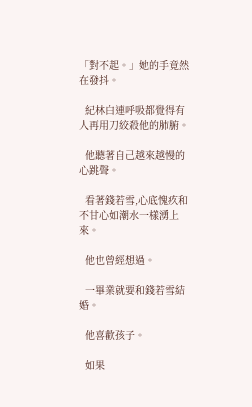「對不起。」她的手竟然在發抖。

  紀林白連呼吸都覺得有人再用刀絞殺他的肺腑。

  他聽著自己越來越慢的心跳聲。

  看著錢若雪,心底愧疚和不甘心如潮水一樣湧上來。

  他也曾經想過。

  一畢業就要和錢若雪結婚。

  他喜歡孩子。

  如果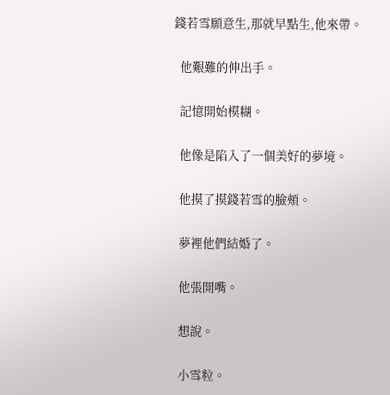錢若雪願意生,那就早點生,他來帶。

  他艱難的伸出手。

  記憶開始模糊。

  他像是陷入了一個美好的夢境。

  他摸了摸錢若雪的臉頰。

  夢裡他們結婚了。

  他張開嘴。

  想說。

  小雪粒。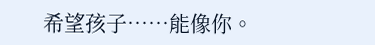希望孩子……能像你。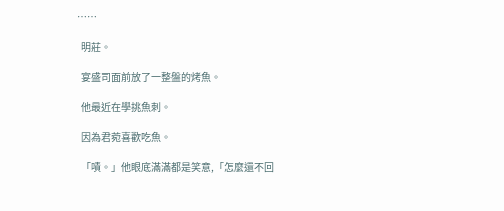……

  明莊。

  宴盛司面前放了一整盤的烤魚。

  他最近在學挑魚刺。

  因為君菀喜歡吃魚。

  「嘖。」他眼底滿滿都是笑意,「怎麼還不回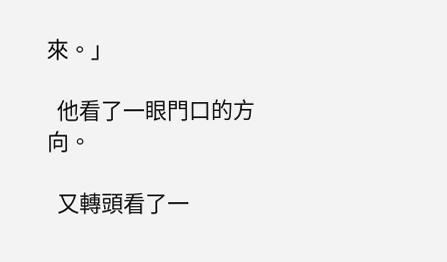來。」

  他看了一眼門口的方向。

  又轉頭看了一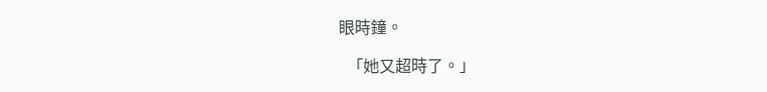眼時鐘。

  「她又超時了。」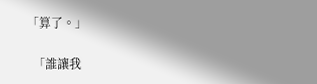「算了。」

  「誰讓我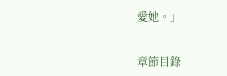愛她。」


章節目錄